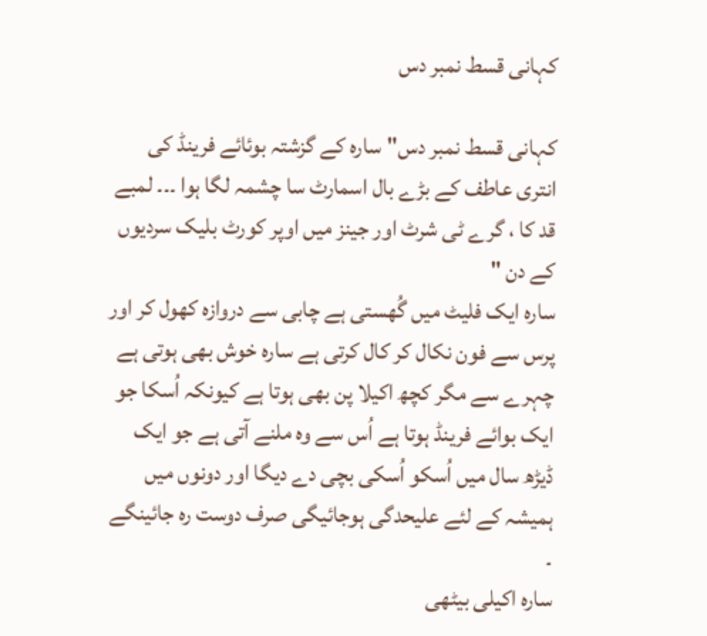کہانی قسط نمبر دس

کہانی قسط نمبر دس"سارہ کے گزشتہ بوئائے فرینڈ کی انتری عاطف کے بڑے بال اسمارٹ سا چشمہ لگا ہوا ۔۔۔ لمبے قد کا ، گرے ٹی شرٹ اور جینز میں اوپر کورٹ بلیک سردیوں کے دن "
سارہ ایک فلیٹ میں گُھستی ہے چابی سے دروازہ کھول کر اور پرس سے فون نکال کر کال کرتی ہے سارہ خوش بھی ہوتی ہے چہرے سے مگر کچھ اکیلا پن بھی ہوتا ہے کیونکہ اُسکا جو ایک بوائے فرینڈ ہوتا ہے اُس سے وہ ملنے آتی ہے جو ایک ڈیڑھ سال میں اُسکو اُسکی بچی دے دیگا اور دونوں میں ہمیشہ کے لئے علیحدگی ہوجائیگی صرف دوست رہ جائینگے ۔
سارہ اکیلی بیٹھی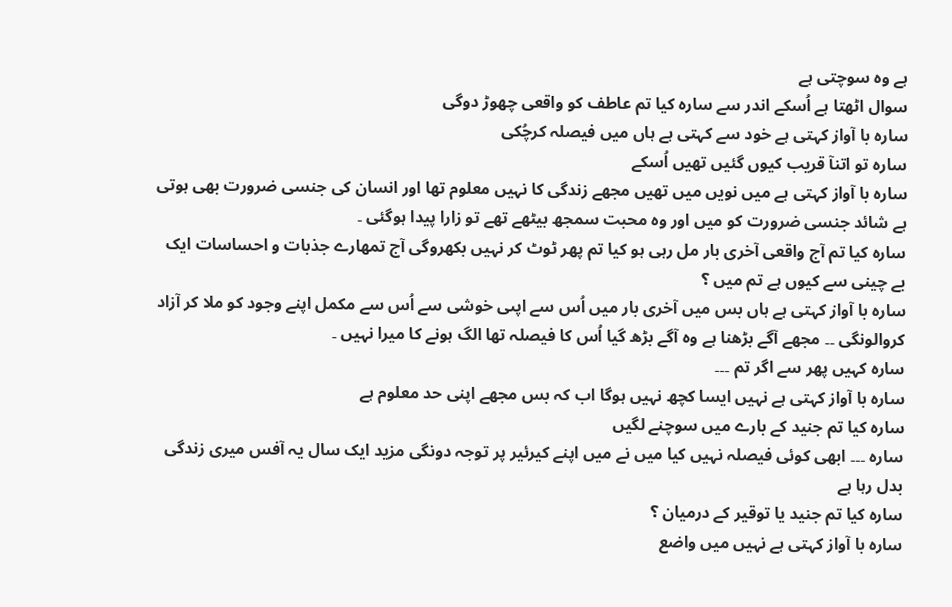ہے وہ سوچتی ہے
سوال اٹھتا ہے اُسکے اندر سے سارہ کیا تم عاطف کو واقعی چھوڑ دوگی
سارہ با آواز کہتی ہے خود سے کہتی ہے ہاں میں فیصلہ کرچُکی
سارہ تو اتنآ قریب کیوں گئیں تھیں اُسکے
سارہ با آواز کہتی ہے میں نویں میں تھیں مجھے زندگی کا نہیں معلوم تھا اور انسان کی جنسی ضرورت بھی ہوتی ہے شائد جنسی ضرورت کو میں اور وہ محبت سمجھ بیٹھے تھے تو زارا پیدا ہوگئی ۔
سارہ کیا تم آج واقعی آخری بار مل رہی ہو کیا تم پھر ٹوٹ کر نہیں بکھروگی آج تمھارے جذبات و احساسات ایک بے چینی سے کیوں ہے تم میں ؟
سارہ با آواز کہتی ہے ہاں بس میں آخری بار میں اُس سے اپںی خوشی سے اُس سے مکمل اپنے وجود کو ملا کر آزاد کروالونگی ۔۔ مجھے آگے بڑھنا ہے وہ آگے بڑھ گیا اُس کا فیصلہ تھا الگ ہونے کا میرا نہیں ۔
سارہ کہیں پھر سے اگر تم ۔۔۔
سارہ با آواز کہتی ہے نہیں ایسا کچھ نہیں ہوگا اب کہ بس مجھے اپنی حد معلوم ہے
سارہ کیا تم جنید کے بارے میں سوچنے لگیں
سارہ ۔۔۔ ابھی کوئی فیصلہ نہیں کیا میں نے میں اپنے کیرئیر پر توجہ دونگی مزید ایک سال یہ آفس میری زندگی بدل رہا ہے
سارہ کیا تم جنید یا توقیر کے درمیان ؟
سارہ با آواز کہتی ہے نہیں میں واضع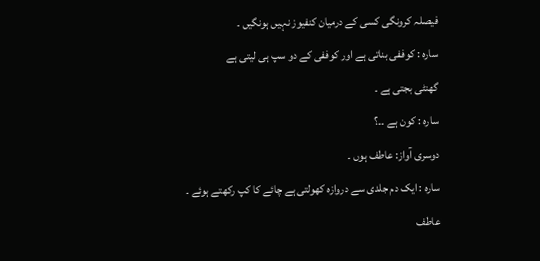فیصلہ کرونگی کسی کے درمیان کنفیوز نہیں ہونگیں ۔
سارہ : کوففی بناتی ہے اور کوففی کے دو سپ ہی لیتی ہے
گھنٹی بجتی ہے ۔
سارہ : کون ہے ۔۔؟
دوسری آواز: عاطف ہوں ۔
سارہ : ایک دم جلدی سے دروازہ کھولتی ہے چائے کا کپ رکھتے ہوئے ۔
عاطف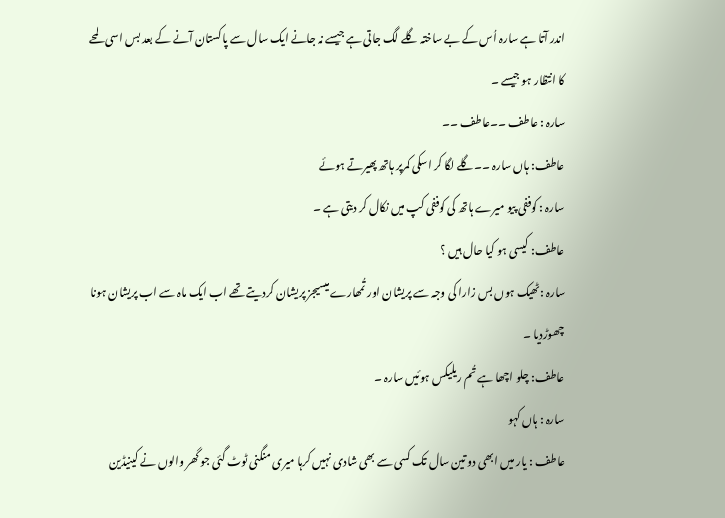اندر آتا ہے سارہ اُس کے بے ساختہ گلے لگ جاتی ہے جیسے نہ جانے ایک سال سے پاکستان آنے کے بعد بس اسی لمحے کا انتظار ہو جیسے ۔
سارہ : عاطف ۔۔عاطف ۔۔
عاطف: ہاں سارہ ۔۔گلے لگا کر اسکی کمرپر ہاتھ پھیرتے ہوئے
سارہ : کوففی پیو میرے ہاتھ کی کوففی کپ میں نکال کر دیتی ہے ۔
عاطف: کیسی ہو کیا حال ہیں ؟
سارہ :ٹھیک ہوں بس زارا کی وجہ سے پریشان اور تُمھارے میسیجز پریشان کردیتے تھے اب ایک ماہ سے اب پریشان ہونا چھوڑدیا ۔
عاطف: چلو اچھا ہے تُم ریلیکس ہوئیں سارہ ۔
سارہ : ہاں کہو
عاطف : یار میں ابھی دو تین سال تک کسی سے بھی شادی نہیں کرہا میری منگنی ٹوٹ گئی جو گھر والوں نے کینیڈین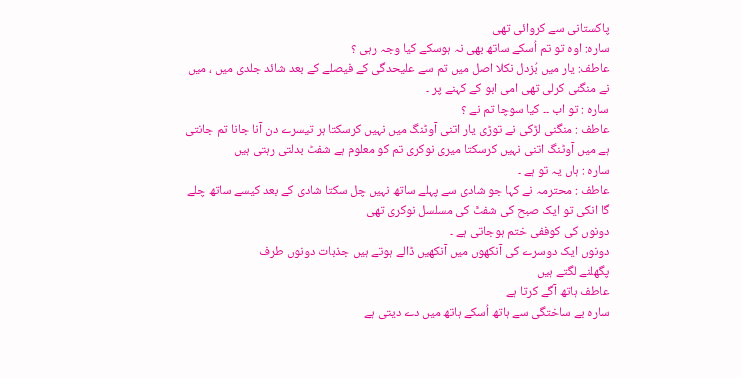پاکستانی سے کروائی تھی
سارہ: اوہ تو تم اُسکے ساتھ بھی نہ ہوسکے کیا وجہ رہی ؟
عاطف: یار میں بُزدل نکلا اصل میں تم سے علیحدگی کے فیصلے کے بعد شائد جلدی میں ، میں نے منگنی کرلی تھی امی ابو کے کہنے پر ۔
سارہ : تو اب ۔۔ کیا سوچا تم نے ؟
عاطف : منگنی لڑکی نے توڑی یار اتنی آوٹنگ میں نہیں کرسکتا ہر تیسرے دن آنا جانا تم جانتی ہے میں آوٹنگ اتنی نہیں کرسکتا میری نوکری تم کو معلوم ہے شفٹ بدلتی رہتی ہیں
سارہ : ہاں یہ تو ہے ۔
عاطف : محترمہ نے کہا جو شادی سے پہلے ساتھ نہیں چل سکتا شادی کے بعد کیسے ساتھ چلے گا انکی تو ایک صبح کی شفٹَ کی مسلسل نوکری تھی
دونوں کی کوففی ختم ہوجاتی ہے ۔
دونوں ایک دوسرے کی آنکھوں میں آنکھیں ڈالے ہوتے ہیں جذبات دونوں طرف
پگھلنے لگتے ہیں
عاطف ہاتھ آگے کرتا ہے
سارہ بے ساختگی سے ہاتھ اُسکے ہاتھ میں دے دیتی ہے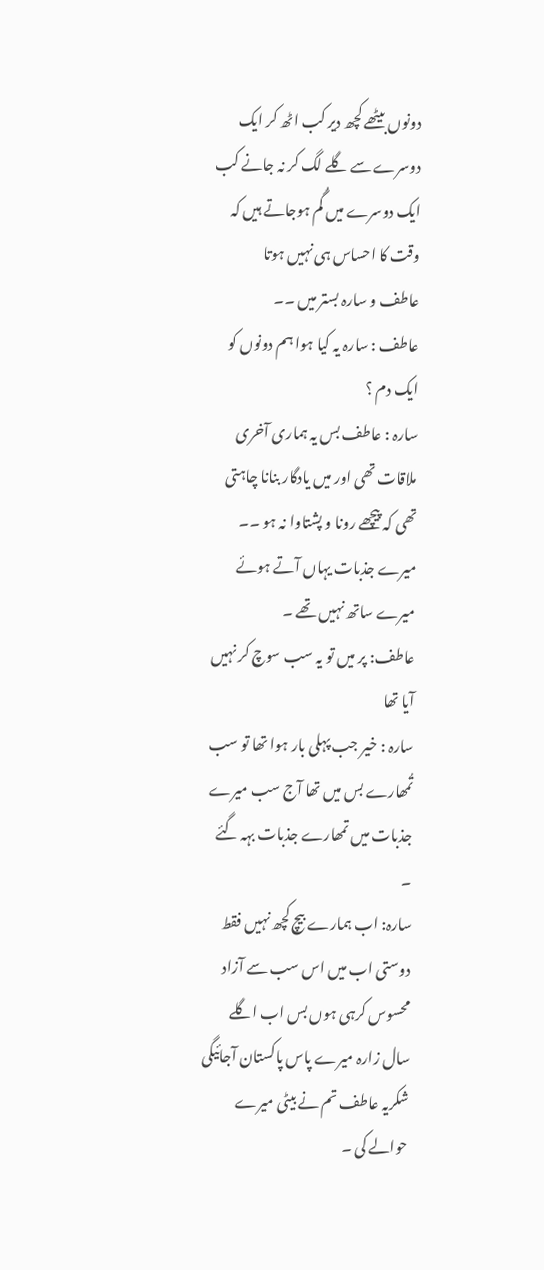دونوں بیٹھے کچھ دیر کب اٹھ کر ایک دوسرے سے گلے لگ کر نہ جانے کب ایک دوسرے میں گُم ہوجاتے ہیں کہ وقت کا احساس ہی نہیں ہوتا
عاطف و سارہ بستر میں ۔۔
عاطف : سارہ یہ کیا ہوا ہم دونوں کو ایک دم ؟
سارہ : عاطف بس یہ ہماری آخری ملاقات تھی اور میں یادگار بنانا چاہتی تھی کہ پیچھے رونا و پشتاوا نہ ہو ۔۔ میرے جذبات یہاں آتے ہوئے میرے ساتھ نہیں تھے ۔
عاطف: پر میں تو یہ سب سوچ کر نہیں آیا تھا
سارہ : خیر جب پہلی بار ہوا تھا تو سب تُمھارے بس میں تھا آج سب میرے جذبات میں تمھارے جذبات بہہ گئے ۔
سارہ: اب ہمارے بیچ کچھ نہیں فقط دوستی اب میں اس سب سے آزاد محسوس کرہی ہوں بس اب اگلے سال زارہ میرے پاس پاکستان آجائیگی شکریہ عاطف تم نے بیٹی میرے حوالے کی ۔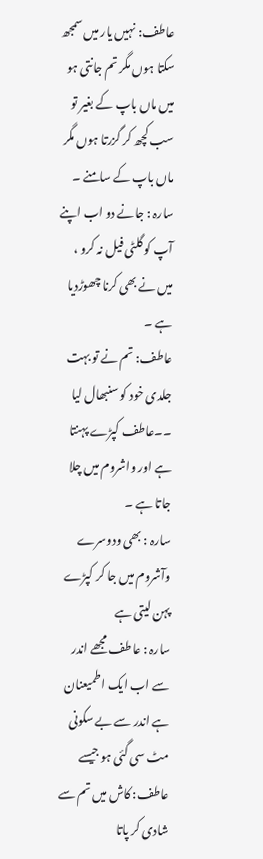عاطف: نہیں یار میں سمجھ سکتا ہوں مگر تم جانتی ہو میں ماں باپ کے بغیر تو سب کچھ کر گزرتا ہوں مگر ماں باپ کے سامنے ۔
سارہ : جانے دو اب اپنے آپ کو گلٹی فیل نہ کرو ، میں نے بھی کرنا چھوڑدیا ہے ۔
عاطف: تم نے تو بہت جلدی خود کو سنبھال لیا ۔۔عاطف کپڑے پہنتا ہے اور واشروم میں چلا جاتا ہے ۔
سارہ : بھی ودوسرے وآشروم میں جا کر کپڑے پہن لیتی ہے
سارہ : عاطف مجھے اندر سے اب ایک اطمیعنان ہے اندر سے بے سکونی مٹ سی گئی ہو جیسے
عاطف: کاش میں تم سے شادی کر پاتا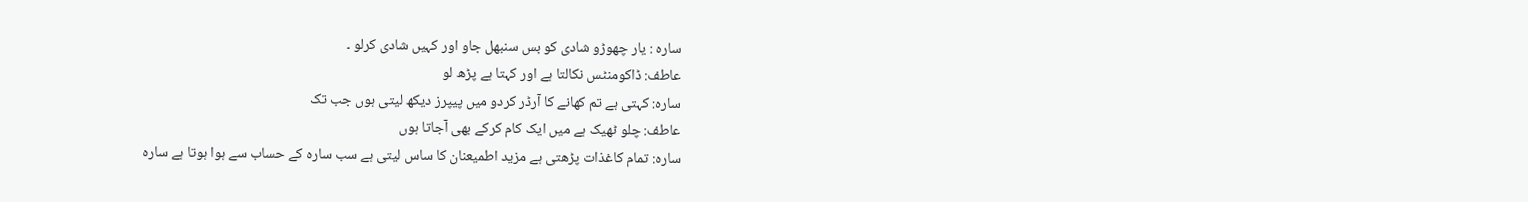سارہ : یار چھوڑو شادی کو بس سنبھل جاو اور کہیں شادی کرلو ۔
عاطف: ڈاکومنٹس نکالتا ہے اور کہتا ہے پڑھ لو
سارہ: کہتی ہے تم کھانے کا آرڈر کردو میں پیپرز دیکھ لیتی ہوں جب تک
عاطف: چلو ٹھیک ہے میں ایک کام کرکے بھی آجاتا ہوں
سارہ: تمام کاغذات پڑھتی ہے مزید اطمیعنان کا ساس لیتی ہے سب سارہ کے حساب سے ہوا ہوتا ہے سارہ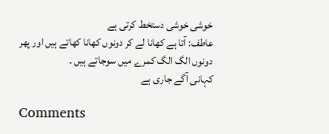خوشی خوشی دستخط کرتی ہے
عاطف: آتا ہے کھانا لے کر دونوں کھانا کھاتے ہیں اور پھر دونوں الگ الگ کمرے میں سوجاتے ہیں ۔
کہانی آگے جاری ہے

Comments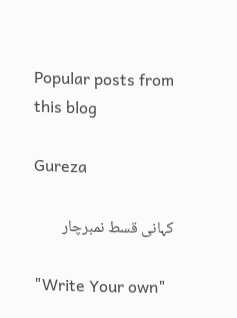Popular posts from this blog

Gureza

کہانی قسط نمبرچار

"Write Your own"